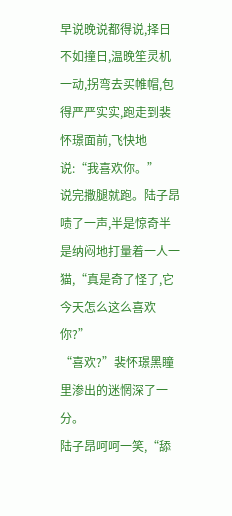早说晚说都得说,择日不如撞日,温晚笙灵机一动,拐弯去买帷帽,包得严严实实,跑走到裴怀璟面前,飞快地说:“我喜欢你。”
说完撒腿就跑。陆子昂啧了一声,半是惊奇半是纳闷地打量着一人一猫,“真是奇了怪了,它今天怎么这么喜欢你?”
“喜欢?”裴怀璟黑瞳里渗出的迷惘深了一分。
陆子昂呵呵一笑,“舔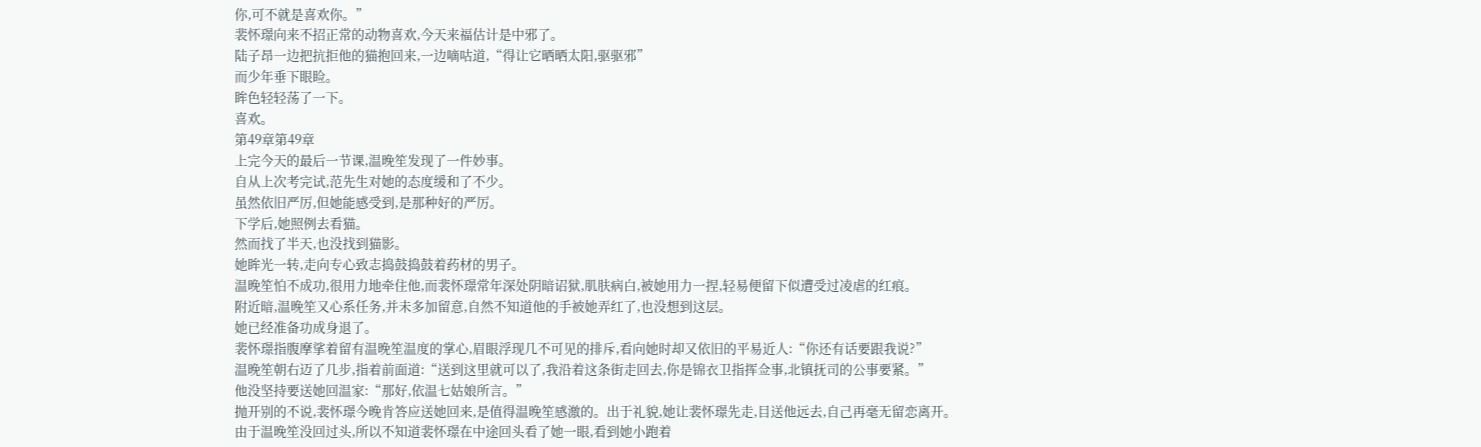你,可不就是喜欢你。”
裴怀璟向来不招正常的动物喜欢,今天来福估计是中邪了。
陆子昂一边把抗拒他的猫抱回来,一边嘀咕道,“得让它晒晒太阳,驱驱邪”
而少年垂下眼睑。
眸色轻轻荡了一下。
喜欢。
第49章第49章
上完今天的最后一节课,温晚笙发现了一件妙事。
自从上次考完试,范先生对她的态度缓和了不少。
虽然依旧严厉,但她能感受到,是那种好的严厉。
下学后,她照例去看猫。
然而找了半天,也没找到猫影。
她眸光一转,走向专心致志捣鼓捣鼓着药材的男子。
温晚笙怕不成功,很用力地牵住他,而裴怀璟常年深处阴暗诏狱,肌肤病白,被她用力一捏,轻易便留下似遭受过凌虐的红痕。
附近暗,温晚笙又心系任务,并未多加留意,自然不知道他的手被她弄红了,也没想到这层。
她已经准备功成身退了。
裴怀璟指腹摩挲着留有温晚笙温度的掌心,眉眼浮现几不可见的排斥,看向她时却又依旧的平易近人:“你还有话要跟我说?”
温晚笙朝右迈了几步,指着前面道:“送到这里就可以了,我沿着这条街走回去,你是锦衣卫指挥佥事,北镇抚司的公事要紧。”
他没坚持要送她回温家:“那好,依温七姑娘所言。”
抛开别的不说,裴怀璟今晚肯答应送她回来,是值得温晚笙感激的。出于礼貌,她让裴怀璟先走,目送他远去,自己再毫无留恋离开。
由于温晚笙没回过头,所以不知道裴怀璟在中途回头看了她一眼,看到她小跑着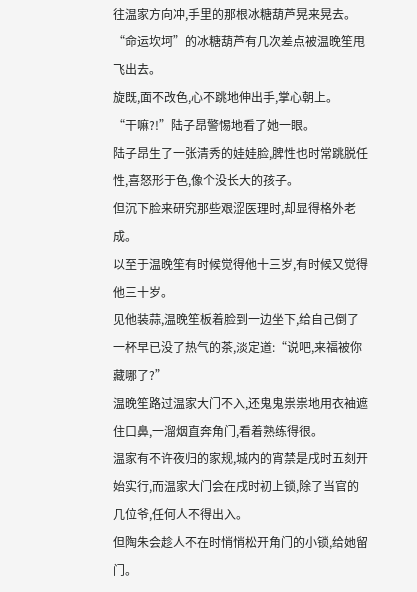往温家方向冲,手里的那根冰糖葫芦晃来晃去。
“命运坎坷”的冰糖葫芦有几次差点被温晚笙甩飞出去。
旋既,面不改色,心不跳地伸出手,掌心朝上。
“干嘛?!”陆子昂警惕地看了她一眼。
陆子昂生了一张清秀的娃娃脸,脾性也时常跳脱任性,喜怒形于色,像个没长大的孩子。
但沉下脸来研究那些艰涩医理时,却显得格外老成。
以至于温晚笙有时候觉得他十三岁,有时候又觉得他三十岁。
见他装蒜,温晚笙板着脸到一边坐下,给自己倒了一杯早已没了热气的茶,淡定道:“说吧,来福被你藏哪了?”
温晚笙路过温家大门不入,还鬼鬼祟祟地用衣袖遮住口鼻,一溜烟直奔角门,看着熟练得很。
温家有不许夜归的家规,城内的宵禁是戌时五刻开始实行,而温家大门会在戌时初上锁,除了当官的几位爷,任何人不得出入。
但陶朱会趁人不在时悄悄松开角门的小锁,给她留门。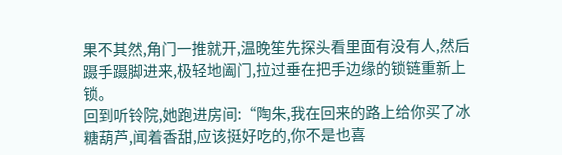果不其然,角门一推就开,温晚笙先探头看里面有没有人,然后蹑手蹑脚进来,极轻地阖门,拉过垂在把手边缘的锁链重新上锁。
回到听铃院,她跑进房间:“陶朱,我在回来的路上给你买了冰糖葫芦,闻着香甜,应该挺好吃的,你不是也喜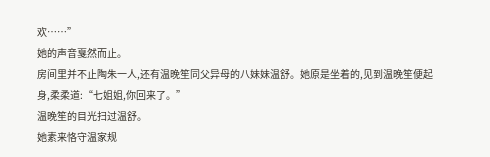欢……”
她的声音戛然而止。
房间里并不止陶朱一人,还有温晚笙同父异母的八妹妹温舒。她原是坐着的,见到温晚笙便起身,柔柔道:“七姐姐,你回来了。”
温晚笙的目光扫过温舒。
她素来恪守温家规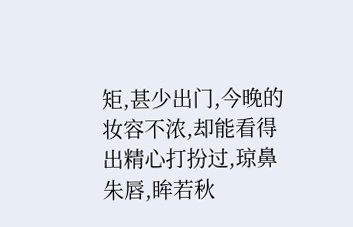矩,甚少出门,今晚的妆容不浓,却能看得出精心打扮过,琼鼻朱唇,眸若秋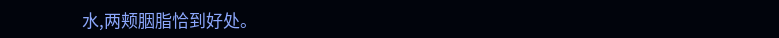水,两颊胭脂恰到好处。